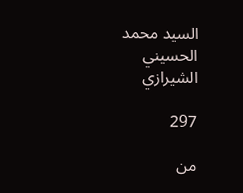السيد محمد الحسيني الشيرازي

297

من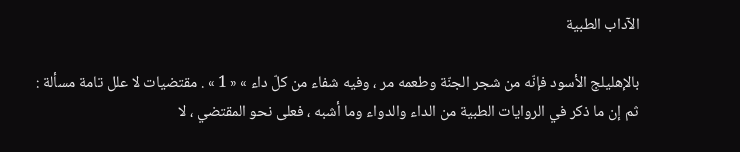الآداب الطبية

بالإهليلج الأسود فإنّه من شجر الجنّة وطعمه مر ، وفيه شفاء من كلّ داء » « 1 » . مقتضيات لا علل تامة مسألة : ثم إن ما ذكر في الروايات الطبية من الداء والدواء وما أشبه ، فعلى نحو المقتضي ، لا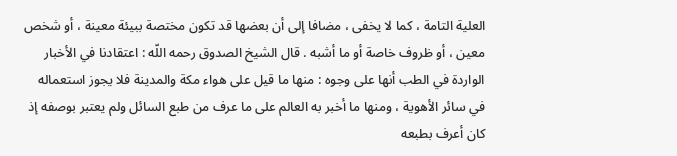العلية التامة ، كما لا يخفى ، مضافا إلى أن بعضها قد تكون مختصة ببيئة معينة ، أو شخص معين ، أو ظروف خاصة أو ما أشبه . قال الشيخ الصدوق رحمه اللّه : اعتقادنا في الأخبار الواردة في الطب أنها على وجوه : منها ما قيل على هواء مكة والمدينة فلا يجوز استعماله في سائر الأهوية ، ومنها ما أخبر به العالم على ما عرف من طبع السائل ولم يعتبر بوصفه إذ كان أعرف بطبعه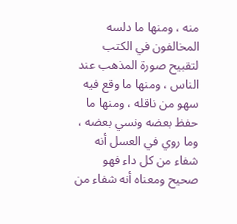منه ، ومنها ما دلسه المخالفون في الكتب لتقبيح صورة المذهب عند الناس ، ومنها ما وقع فيه سهو من ناقله ، ومنها ما حفظ بعضه ونسي بعضه ، وما روي في العسل أنه شفاء من كل داء فهو صحيح ومعناه أنه شفاء من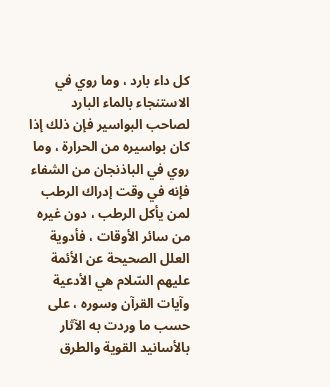كل داء بارد ، وما روي في الاستنجاء بالماء البارد لصاحب البواسير فإن ذلك إذا كان بواسيره من الحرارة ، وما روي في الباذنجان من الشفاء فإنه في وقت إدراك الرطب لمن يأكل الرطب ، دون غيره من سائر الأوقات ، فأدوية العلل الصحيحة عن الأئمة عليهم السّلام هي الأدعية وآيات القرآن وسوره ، على حسب ما وردت به الآثار بالأسانيد القوية والطرق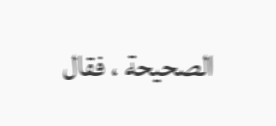الصحيحة ، فقال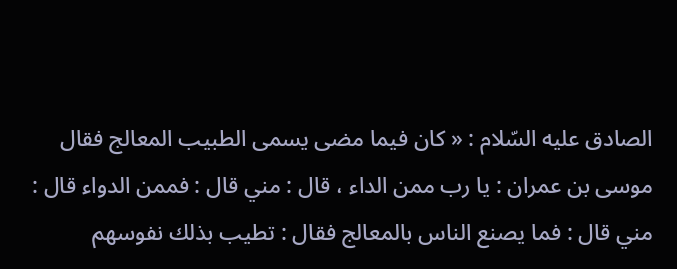الصادق عليه السّلام : « كان فيما مضى يسمى الطبيب المعالج فقال موسى بن عمران : يا رب ممن الداء ، قال : مني قال : فممن الدواء قال : مني قال : فما يصنع الناس بالمعالج فقال : تطيب بذلك نفوسهم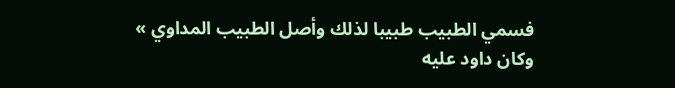فسمي الطبيب طبيبا لذلك وأصل الطبيب المداوي » وكان داود عليه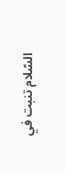السّلام تنبت في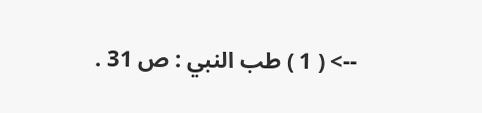--> ( 1 ) طب النبي : ص 31 .